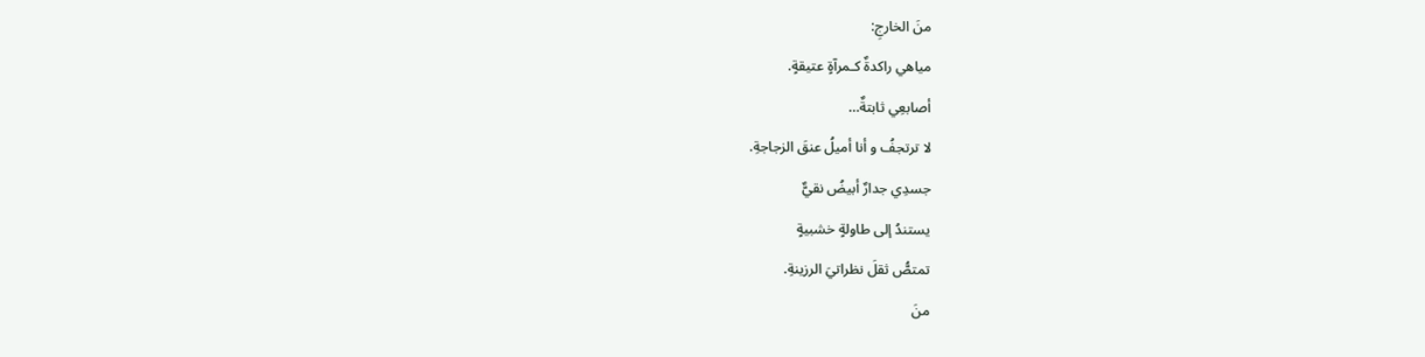منَ الخارجِ:
مياهي راكدةٌ كـمرآةٍ عتيقةٍ.
أصابعِي ثابتةٌ…
لا ترتجفُ و أنا أميلُ عنقَ الزجاجةِ.
جسدِي جدارٌ أبيضُ نقيٌّ
يستندُ إلى طاولةٍ خشبيةٍ
تمتصُّ ثقلَ نظراتيَ الرزينةِ.
منَ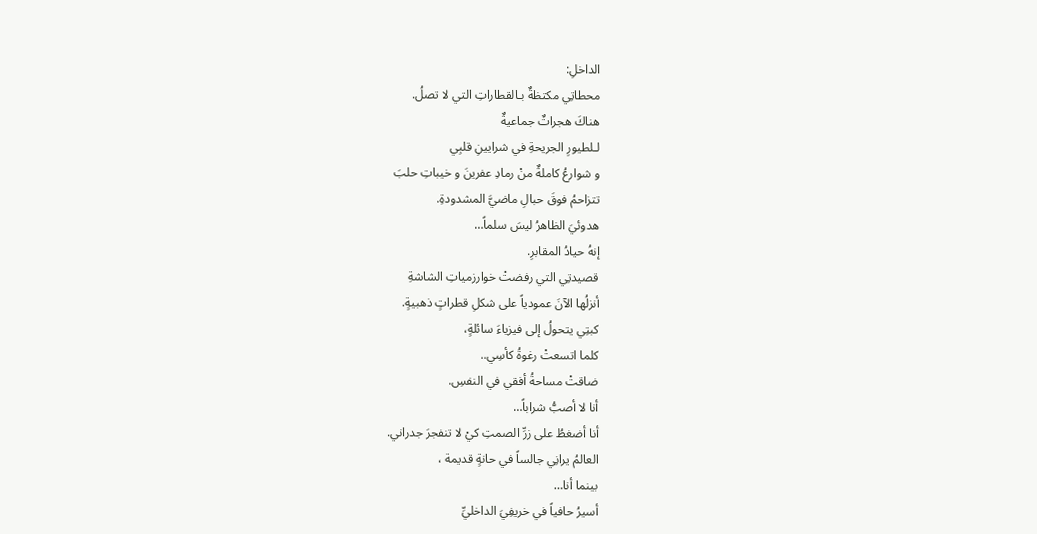الداخلِ:
محطاتِي مكتظةٌ بـالقطاراتِ التي لا تصلُ.
هناكَ هجراتٌ جماعيةٌ
لـلطيورِ الجريحةِ في شرايينِ قلبِي
و شوارعُ كاملةٌ منْ رمادِ عفرينَ و خيباتِ حلبَ
تتزاحمُ فوقَ حبالِ ماضيَّ المشدودةِ.
هدوئيَ الظاهرُ ليسَ سلماً…
إنهُ حيادُ المقابرِ.
قصيدتِي التي رفضتْ خوارزمياتِ الشاشةِ
أنزلُها الآنَ عمودياً على شكلِ قطراتٍ ذهبيةٍ.
كبتِي يتحولُ إلى فيزياءَ سائلةٍ،
كلما اتسعتْ رغوةُ كأسِي..
ضاقتْ مساحةُ أفقي في النفسِ.
أنا لا أصبُّ شراباً…
أنا أضغطُ على زرِّ الصمتِ كيْ لا تنفجرَ جدراني.
العالمُ يرانِي جالساً في حانةٍ قديمة ،
بينما أنا…
أسيرُ حافياً في خريفِيَ الداخليِّ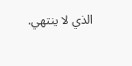الذي لا ينتهي.